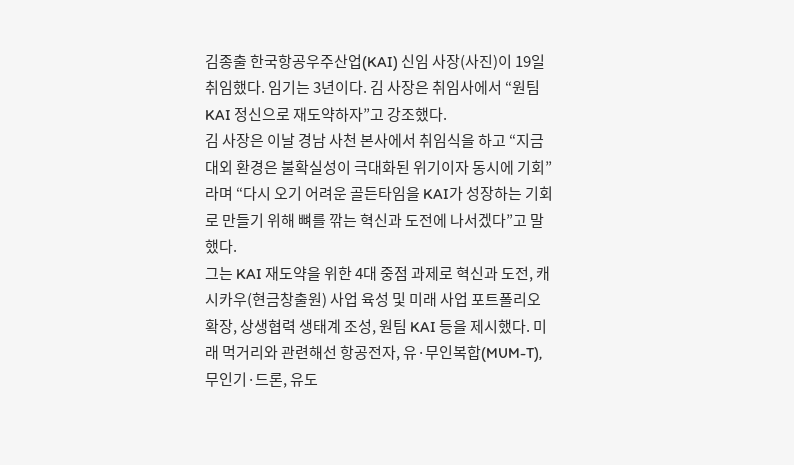김종출 한국항공우주산업(KAI) 신임 사장(사진)이 19일 취임했다. 임기는 3년이다. 김 사장은 취임사에서 “원팀 KAI 정신으로 재도약하자”고 강조했다.
김 사장은 이날 경남 사천 본사에서 취임식을 하고 “지금 대외 환경은 불확실성이 극대화된 위기이자 동시에 기회”라며 “다시 오기 어려운 골든타임을 KAI가 성장하는 기회로 만들기 위해 뼈를 깎는 혁신과 도전에 나서겠다”고 말했다.
그는 KAI 재도약을 위한 4대 중점 과제로 혁신과 도전, 캐시카우(현금창출원) 사업 육성 및 미래 사업 포트폴리오 확장, 상생협력 생태계 조성, 원팀 KAI 등을 제시했다. 미래 먹거리와 관련해선 항공전자, 유·무인복합(MUM-T), 무인기·드론, 유도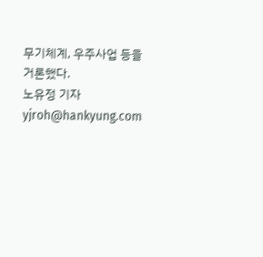무기체계, 우주사업 등을 거론했다.
노유정 기자 yjroh@hankyung.com